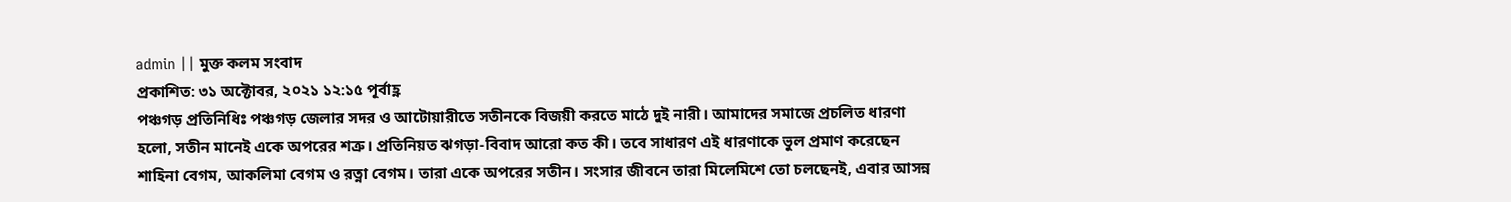admin || মুক্ত কলম সংবাদ
প্রকাশিত: ৩১ অক্টোবর, ২০২১ ১২:১৫ পূর্বাহ্ণ
পঞ্চগড় প্রতিনিধিঃ পঞ্চগড় জেলার সদর ও আটোয়ারীতে সতীনকে বিজয়ী করতে মাঠে দুই নারী। আমাদের সমাজে প্রচলিত ধারণা হলো, সতীন মানেই একে অপরের শত্রু। প্রতিনিয়ত ঝগড়া-বিবাদ আরো কত কী। তবে সাধারণ এই ধারণাকে ভুল প্রমাণ করেছেন শাহিনা বেগম, আকলিমা বেগম ও রত্না বেগম। তারা একে অপরের সতীন। সংসার জীবনে তারা মিলেমিশে তো চলছেনই, এবার আসন্ন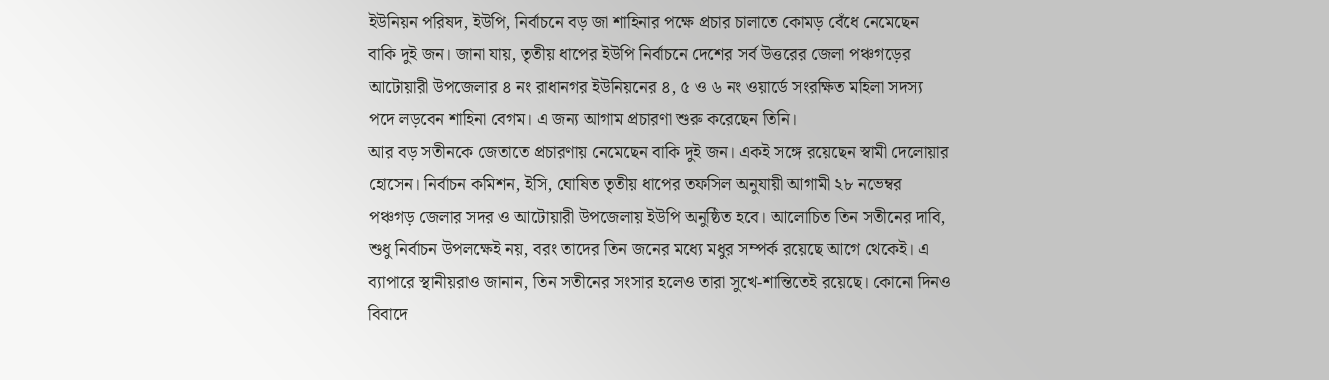ইউনিয়ন পরিষদ, ইউপি, নির্বাচনে বড় জা শাহিনার পক্ষে প্রচার চালাতে কোমড় বেঁধে নেমেছেন বাকি দুই জন। জানা যায়, তৃতীয় ধাপের ইউপি নির্বাচনে দেশের সর্ব উত্তরের জেলা পঞ্চগড়ের আটোয়ারী উপজেলার ৪ নং রাধানগর ইউনিয়নের ৪, ৫ ও ৬ নং ওয়ার্ডে সংরক্ষিত মহিলা সদস্য পদে লড়বেন শাহিনা বেগম। এ জন্য আগাম প্রচারণা শুরু করেছেন তিনি।
আর বড় সতীনকে জেতাতে প্রচারণায় নেমেছেন বাকি দুই জন। একই সঙ্গে রয়েছেন স্বামী দেলোয়ার হোসেন। নির্বাচন কমিশন, ইসি, ঘোষিত তৃতীয় ধাপের তফসিল অনুযায়ী আগামী ২৮ নভেম্বর পঞ্চগড় জেলার সদর ও আটোয়ারী উপজেলায় ইউপি অনুষ্ঠিত হবে। আলোচিত তিন সতীনের দাবি, শুধু নির্বাচন উপলক্ষেই নয়, বরং তাদের তিন জনের মধ্যে মধুর সম্পর্ক রয়েছে আগে থেকেই। এ ব্যাপারে স্থানীয়রাও জানান, তিন সতীনের সংসার হলেও তারা সুখে-শান্তিতেই রয়েছে। কোনো দিনও বিবাদে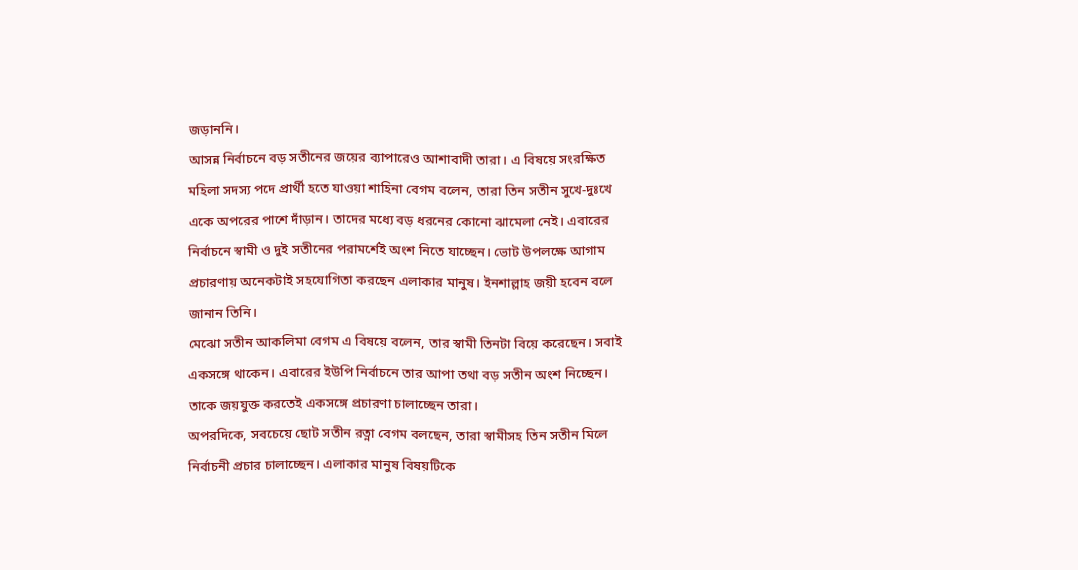জড়াননি।
আসন্ন নির্বাচনে বড় সতীনের জয়ের ব্যাপারেও আশাবাদী তারা। এ বিষয়ে সংরক্ষিত মহিলা সদস্য পদে প্রার্থী হতে যাওয়া শাহিনা বেগম বলেন, তারা তিন সতীন সুখে-দুঃখে একে অপরের পাশে দাঁড়ান। তাদের মধ্যে বড় ধরনের কোনো ঝামেলা নেই। এবারের নির্বাচনে স্বামী ও দুই সতীনের পরামর্শেই অংশ নিতে যাচ্ছেন। ভোট উপলক্ষে আগাম প্রচারণায় অনেকটাই সহযোগিতা করছেন এলাকার মানুষ। ইনশাল্লাহ জয়ী হবেন বলে জানান তিনি।
মেঝো সতীন আকলিমা বেগম এ বিষয়ে বলেন, তার স্বামী তিনটা বিয়ে করেছেন। সবাই একসঙ্গে থাকেন। এবারের ইউপি নির্বাচনে তার আপা তথা বড় সতীন অংশ নিচ্ছেন। তাকে জয়যুক্ত করতেই একসঙ্গে প্রচারণা চালাচ্ছেন তারা।
অপরদিকে, সবচেয়ে ছোট সতীন রত্না বেগম বলছেন, তারা স্বামীসহ তিন সতীন মিলে নির্বাচনী প্রচার চালাচ্ছেন। এলাকার মানুষ বিষয়টিকে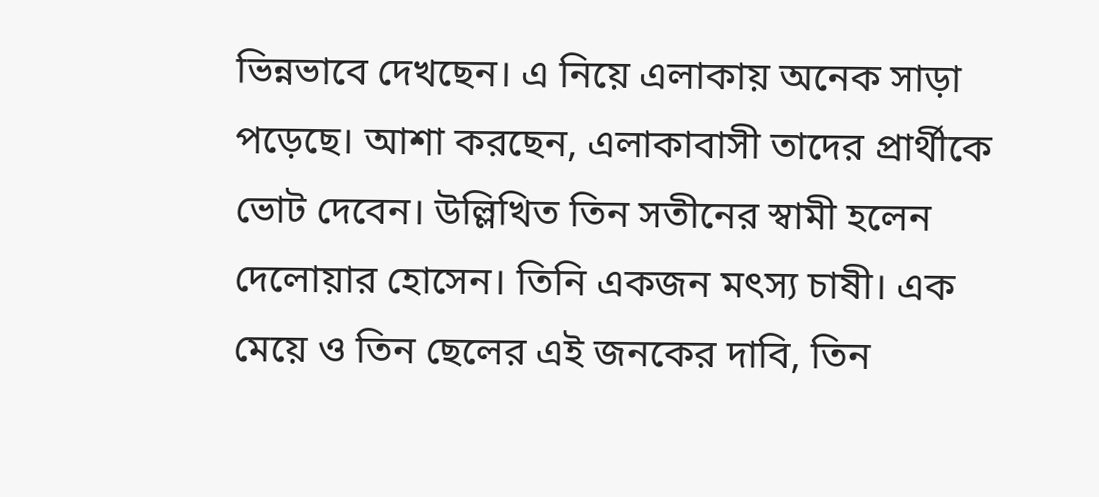ভিন্নভাবে দেখছেন। এ নিয়ে এলাকায় অনেক সাড়া পড়েছে। আশা করছেন, এলাকাবাসী তাদের প্রার্থীকে ভোট দেবেন। উল্লিখিত তিন সতীনের স্বামী হলেন দেলোয়ার হোসেন। তিনি একজন মৎস্য চাষী। এক মেয়ে ও তিন ছেলের এই জনকের দাবি, তিন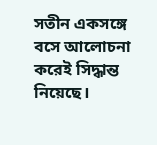সতীন একসঙ্গে বসে আলোচনা করেই সিদ্ধান্ত নিয়েছে।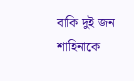বাকি দুই জন শাহিনাকে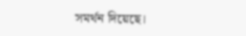সমর্থন দিয়েছে।